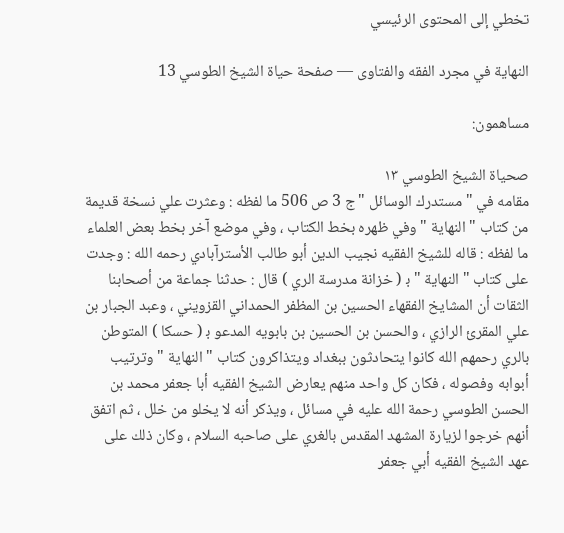تخطي إلى المحتوى الرئيسي

النهاية في مجرد الفقه والفتاوى — صفحة حياة الشيخ الطوسي 13

مساهمون:

صحياة الشيخ الطوسي ١٣
مقامه في " مستدرك الوسائل " ج 3 ص 506 ما لفظه : وعثرت علي نسخة قديمة من كتاب " النهاية " وفي ظهره بخط الكتاب ، وفي موضع آخر بخط بعض العلماء ما لفظه : قاله للشيخ الفقيه نجيب الدين أبو طالب الأسترآبادي رحمه الله : وجدت على كتاب " النهاية " ب‍ ( خزانة مدرسة الري ) قال : حدثنا جماعة من أصحابنا الثقات أن المشايخ الفقهاء الحسين بن المظفر الحمداني القزويني ، وعبد الجبار بن علي المقرئ الرازي ، والحسن بن الحسين بن بابويه المدعو ب‍ ( حسكا ) المتوطن بالري رحمهم الله كانوا يتحادثون ببغداد ويتذاكرون كتاب " النهاية " وترتيب أبوابه وفصوله ، فكان كل واحد منهم يعارض الشيخ الفقيه أبا جعفر محمد بن الحسن الطوسي رحمة الله عليه في مسائل ، ويذكر أنه لا يخلو من خلل ، ثم اتفق أنهم خرجوا لزيارة المشهد المقدس بالغري على صاحبه السلام ، وكان ذلك على عهد الشيخ الفقيه أبي جعفر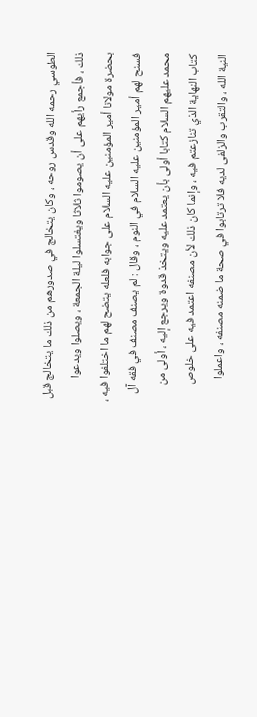الطوسي رحمه الله وقدس روحه ، وكان يتخالج في صدورهم من ذلك ما يتخالج قبل ذلك ، فأجمع رأيهم على أن يصوموا ثلاثا ويغتسلوا ليلة الجمعة ، ويصلوا ويدعوا بحضرة مولانا أمير المؤمنين عليه السلام على جوابه فلعله يتضح لهم ما اختلفوا فيه ، فسنح لهم أمير المؤمنين عليه السلام في النوم ، وقال : لم يصنف مصنف في فقه آل محمد عليهم السلام كتابا أولى بأن يعتمد عليه ويتخذ قدوة ويرجع إليه ، أولى من كتاب النهاية الذي تنازعتم فيه ، وإنما كان ذلك لأن مصنفه اعتمد فيه على خلوص النية الله ، والتقرب والزلفى لديه فلا ترتابوا في صحة ما ضمنه مصنفه ، واعملوا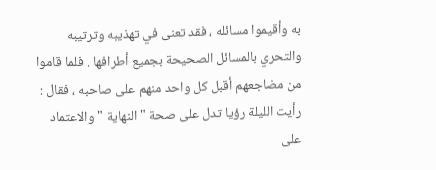به وأقيموا مسائله ، فقد تعنى في تهذيبه وترتيبه والتحري بالمسائل الصحيحة بجميع أطرافها . فلما قاموا من مضاجعهم أقبل كل واحد منهم على صاحبه ، فقال : رأيت الليلة رؤيا تدل على صحة " النهاية " والاعتماد على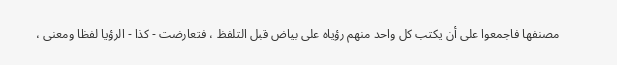مصنفها فاجمعوا على أن يكتب كل واحد منهم رؤياه على بياض قبل التلفظ ، فتعارضت - كذا - الرؤيا لفظا ومعنى ،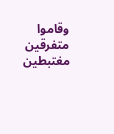وقاموا متفرقين مغتبطين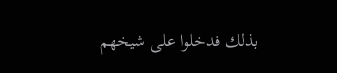بذلك فدخلوا على شيخهم